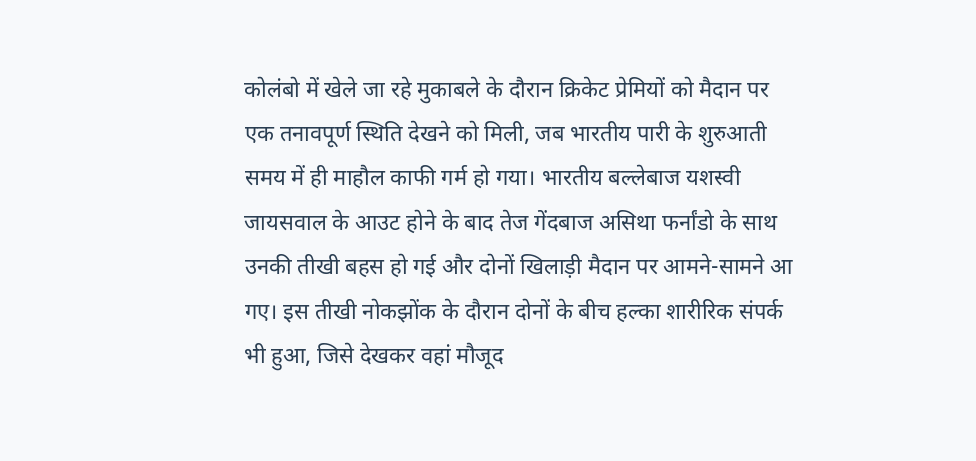कोलंबो में खेले जा रहे मुकाबले के दौरान क्रिकेट प्रेमियों को मैदान पर एक तनावपूर्ण स्थिति देखने को मिली, जब भारतीय पारी के शुरुआती समय में ही माहौल काफी गर्म हो गया। भारतीय बल्लेबाज यशस्वी जायसवाल के आउट होने के बाद तेज गेंदबाज असिथा फर्नांडो के साथ उनकी तीखी बहस हो गई और दोनों खिलाड़ी मैदान पर आमने-सामने आ गए। इस तीखी नोकझोंक के दौरान दोनों के बीच हल्का शारीरिक संपर्क भी हुआ, जिसे देखकर वहां मौजूद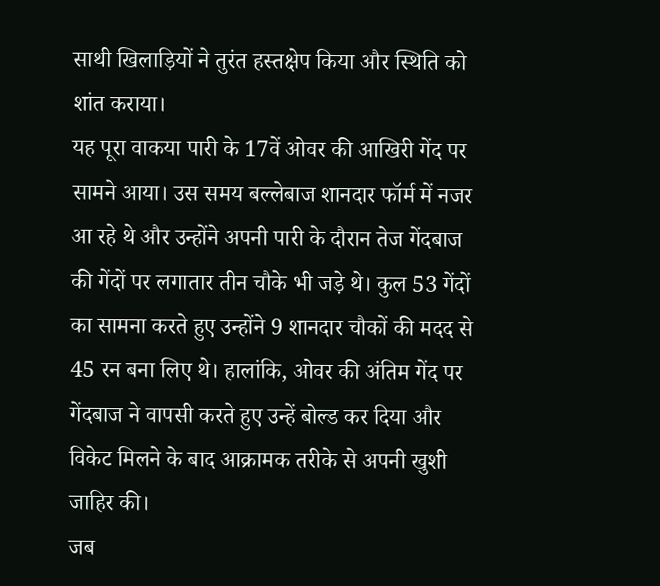साथी खिलाड़ियों ने तुरंत हस्तक्षेप किया और स्थिति को शांत कराया।
यह पूरा वाकया पारी के 17वें ओवर की आखिरी गेंद पर सामने आया। उस समय बल्लेबाज शानदार फॉर्म में नजर आ रहे थे और उन्होंने अपनी पारी के दौरान तेज गेंदबाज की गेंदों पर लगातार तीन चौके भी जड़े थे। कुल 53 गेंदों का सामना करते हुए उन्होंने 9 शानदार चौकों की मदद से 45 रन बना लिए थे। हालांकि, ओवर की अंतिम गेंद पर गेंदबाज ने वापसी करते हुए उन्हें बोल्ड कर दिया और विकेट मिलने के बाद आक्रामक तरीके से अपनी खुशी जाहिर की।
जब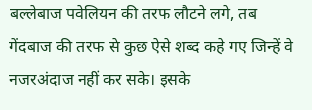बल्लेबाज पवेलियन की तरफ लौटने लगे, तब गेंदबाज की तरफ से कुछ ऐसे शब्द कहे गए जिन्हें वे नजरअंदाज नहीं कर सके। इसके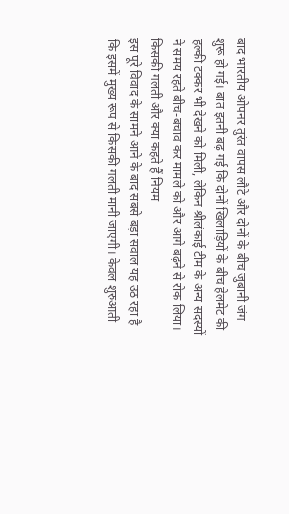बाद भारतीय ओपनर तुरंत वापस लौटे और दोनों के बीच जुबानी जंग शुरू हो गई। बात इतनी बढ़ गई कि दोनों खिलाड़ियों के बीच हेलमेट की हल्की टक्कर भी देखने को मिली, लेकिन श्रीलंकाई टीम के अन्य सदस्यों ने समय रहते बीच-बचाव कर मामले को और आगे बढ़ने से रोक लिया।
किसकी गलती और क्या कहते हैं नियम
इस पूरे विवाद के सामने आने के बाद सबसे बड़ा सवाल यह उठ रहा है कि इसमें मुख्य रूप से किसकी गलती मानी जाएगी। केवल शुरुआती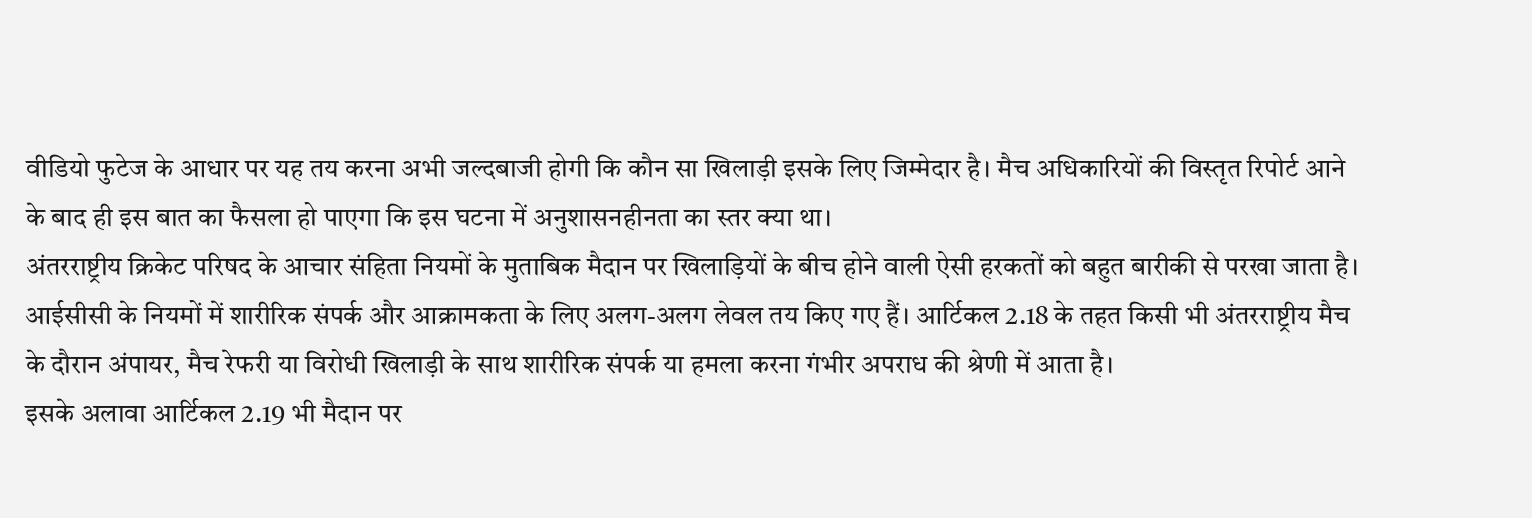वीडियो फुटेज के आधार पर यह तय करना अभी जल्दबाजी होगी कि कौन सा खिलाड़ी इसके लिए जिम्मेदार है। मैच अधिकारियों की विस्तृत रिपोर्ट आने के बाद ही इस बात का फैसला हो पाएगा कि इस घटना में अनुशासनहीनता का स्तर क्या था।
अंतरराष्ट्रीय क्रिकेट परिषद के आचार संहिता नियमों के मुताबिक मैदान पर खिलाड़ियों के बीच होने वाली ऐसी हरकतों को बहुत बारीकी से परखा जाता है। आईसीसी के नियमों में शारीरिक संपर्क और आक्रामकता के लिए अलग-अलग लेवल तय किए गए हैं। आर्टिकल 2.18 के तहत किसी भी अंतरराष्ट्रीय मैच के दौरान अंपायर, मैच रेफरी या विरोधी खिलाड़ी के साथ शारीरिक संपर्क या हमला करना गंभीर अपराध की श्रेणी में आता है।
इसके अलावा आर्टिकल 2.19 भी मैदान पर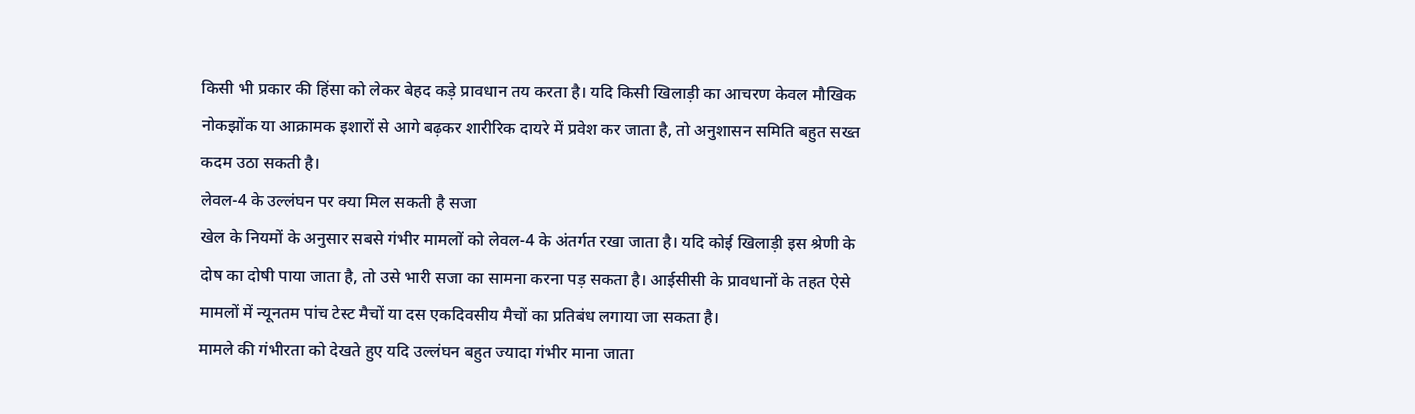किसी भी प्रकार की हिंसा को लेकर बेहद कड़े प्रावधान तय करता है। यदि किसी खिलाड़ी का आचरण केवल मौखिक नोकझोंक या आक्रामक इशारों से आगे बढ़कर शारीरिक दायरे में प्रवेश कर जाता है, तो अनुशासन समिति बहुत सख्त कदम उठा सकती है।
लेवल-4 के उल्लंघन पर क्या मिल सकती है सजा
खेल के नियमों के अनुसार सबसे गंभीर मामलों को लेवल-4 के अंतर्गत रखा जाता है। यदि कोई खिलाड़ी इस श्रेणी के दोष का दोषी पाया जाता है, तो उसे भारी सजा का सामना करना पड़ सकता है। आईसीसी के प्रावधानों के तहत ऐसे मामलों में न्यूनतम पांच टेस्ट मैचों या दस एकदिवसीय मैचों का प्रतिबंध लगाया जा सकता है।
मामले की गंभीरता को देखते हुए यदि उल्लंघन बहुत ज्यादा गंभीर माना जाता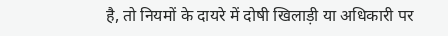है, तो नियमों के दायरे में दोषी खिलाड़ी या अधिकारी पर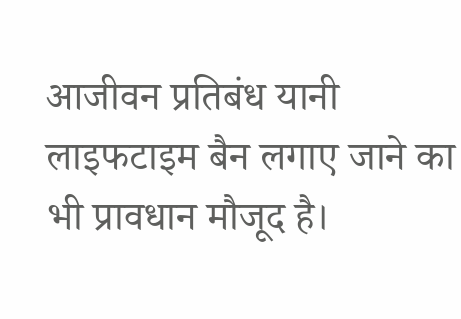आजीवन प्रतिबंध यानी लाइफटाइम बैन लगाए जाने का भी प्रावधान मौजूद है।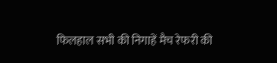फिलहाल सभी की निगाहें मैच रेफरी की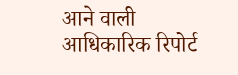आने वाली आधिकारिक रिपोर्ट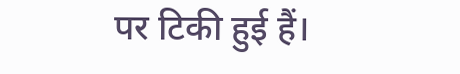पर टिकी हुई हैं।